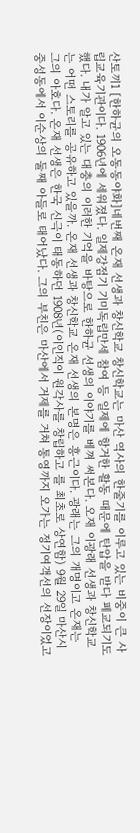산토끼1 [한하균의 오동동야화]네번째 온재 선생과 창신학교 창신학교는 마산 역사의 한줄기를 이루고 있는 비중이 큰 사립교육기관이다. 1906년에 세워졌다. 일제강점기 기미독립만세 참여 등 일제에 항거한 활동 때문에 탄압을 받다 폐교되기도 했다. 내가 알고 있는 대충의 이러한 기억을 바탕으로 한하균 선생의 이야기를 베껴 써본다. 오재 이광래 선생과 창신학교는 어떤 스토리를 공유하고 있을까. 온재 선생과 창신학교 온재 선생의 본명은 흥근이다. 광래는 그의 개명이고 온재는 그의 아호다. 온재 선생은 한국 신극이 태동하던 1908년(이인직이 원각사를 창립하고 를 최초로 상연함) 9월 29일 마산시 중성동에서 이순상의 둘째 아들로 태어났다. 그의 부친은 마산에서 거제를 거쳐 통영까지 오가는 정기여객선의 선장이었고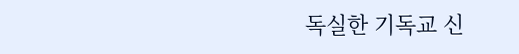독실한 기독교 신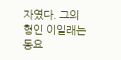자였다. 그의 형인 이일래는 동요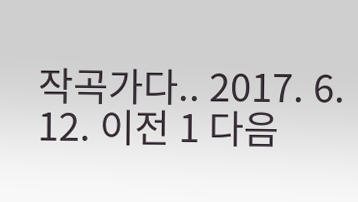작곡가다.. 2017. 6. 12. 이전 1 다음